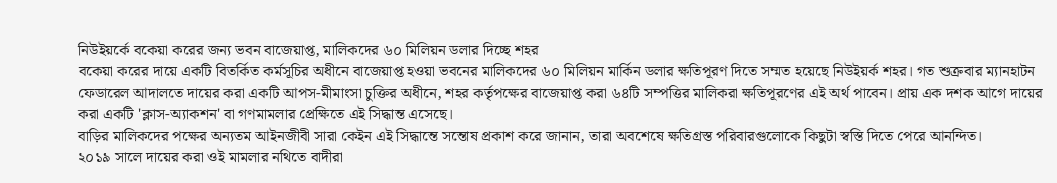নিউইয়র্কে বকেয়া করের জন্য ভবন বাজেয়াপ্ত, মালিকদের ৬০ মিলিয়ন ডলার দিচ্ছে শহর
বকেয়া করের দায়ে একটি বিতর্কিত কর্মসূচির অধীনে বাজেয়াপ্ত হওয়া ভবনের মালিকদের ৬০ মিলিয়ন মার্কিন ডলার ক্ষতিপূরণ দিতে সম্মত হয়েছে নিউইয়র্ক শহর। গত শুক্রবার ম্যানহাটন ফেডারেল আদালতে দায়ের করা একটি আপস-মীমাংসা চুক্তির অধীনে, শহর কর্তৃপক্ষের বাজেয়াপ্ত করা ৬৪টি সম্পত্তির মালিকরা ক্ষতিপূরণের এই অর্থ পাবেন। প্রায় এক দশক আগে দায়ের করা একটি 'ক্লাস-অ্যাকশন' বা গণমামলার প্রেক্ষিতে এই সিদ্ধান্ত এসেছে।
বাড়ির মালিকদের পক্ষের অন্যতম আইনজীবী সারা কেইন এই সিদ্ধান্তে সন্তোষ প্রকাশ করে জানান, তারা অবশেষে ক্ষতিগ্রস্ত পরিবারগুলোকে কিছুটা স্বস্তি দিতে পেরে আনন্দিত।
২০১৯ সালে দায়ের করা ওই মামলার নথিতে বাদীরা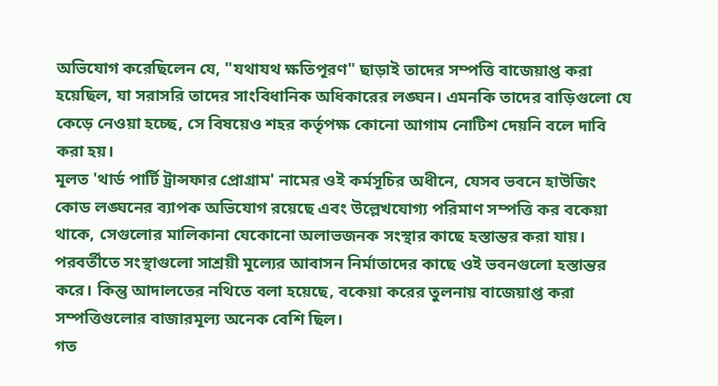অভিযোগ করেছিলেন যে, "যথাযথ ক্ষতিপূরণ" ছাড়াই তাদের সম্পত্তি বাজেয়াপ্ত করা হয়েছিল, যা সরাসরি তাদের সাংবিধানিক অধিকারের লঙ্ঘন। এমনকি তাদের বাড়িগুলো যে কেড়ে নেওয়া হচ্ছে, সে বিষয়েও শহর কর্তৃপক্ষ কোনো আগাম নোটিশ দেয়নি বলে দাবি করা হয়।
মূলত 'থার্ড পার্টি ট্রান্সফার প্রোগ্রাম' নামের ওই কর্মসূচির অধীনে, যেসব ভবনে হাউজিং কোড লঙ্ঘনের ব্যাপক অভিযোগ রয়েছে এবং উল্লেখযোগ্য পরিমাণ সম্পত্তি কর বকেয়া থাকে, সেগুলোর মালিকানা যেকোনো অলাভজনক সংস্থার কাছে হস্তান্তর করা যায়। পরবর্তীতে সংস্থাগুলো সাশ্রয়ী মূল্যের আবাসন নির্মাতাদের কাছে ওই ভবনগুলো হস্তান্তর করে। কিন্তু আদালতের নথিতে বলা হয়েছে, বকেয়া করের তুলনায় বাজেয়াপ্ত করা সম্পত্তিগুলোর বাজারমূল্য অনেক বেশি ছিল।
গত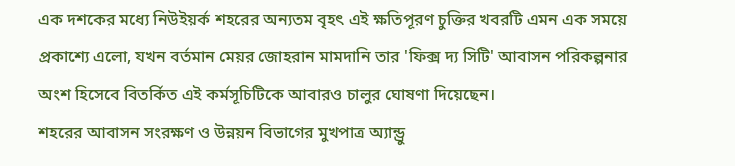এক দশকের মধ্যে নিউইয়র্ক শহরের অন্যতম বৃহৎ এই ক্ষতিপূরণ চুক্তির খবরটি এমন এক সময়ে প্রকাশ্যে এলো, যখন বর্তমান মেয়র জোহরান মামদানি তার 'ফিক্স দ্য সিটি' আবাসন পরিকল্পনার অংশ হিসেবে বিতর্কিত এই কর্মসূচিটিকে আবারও চালুর ঘোষণা দিয়েছেন।
শহরের আবাসন সংরক্ষণ ও উন্নয়ন বিভাগের মুখপাত্র অ্যান্ড্রু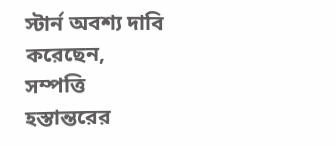স্টার্ন অবশ্য দাবি করেছেন, সম্পত্তি হস্তান্তরের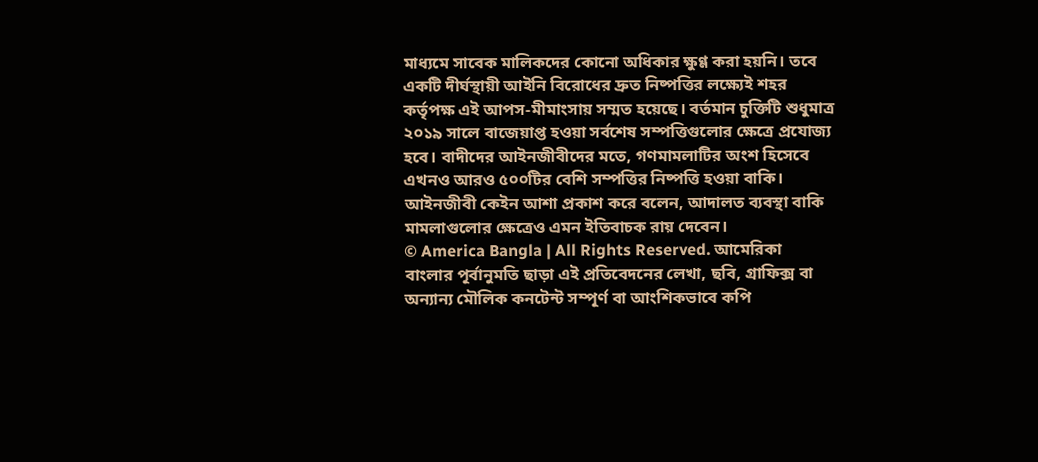মাধ্যমে সাবেক মালিকদের কোনো অধিকার ক্ষুণ্ণ করা হয়নি। তবে একটি দীর্ঘস্থায়ী আইনি বিরোধের দ্রুত নিষ্পত্তির লক্ষ্যেই শহর কর্তৃপক্ষ এই আপস-মীমাংসায় সম্মত হয়েছে। বর্তমান চুক্তিটি শুধুমাত্র ২০১৯ সালে বাজেয়াপ্ত হওয়া সর্বশেষ সম্পত্তিগুলোর ক্ষেত্রে প্রযোজ্য হবে। বাদীদের আইনজীবীদের মতে, গণমামলাটির অংশ হিসেবে এখনও আরও ৫০০টির বেশি সম্পত্তির নিষ্পত্তি হওয়া বাকি।
আইনজীবী কেইন আশা প্রকাশ করে বলেন, আদালত ব্যবস্থা বাকি মামলাগুলোর ক্ষেত্রেও এমন ইতিবাচক রায় দেবেন।
© America Bangla | All Rights Reserved. আমেরিকা বাংলার পূর্বানুমতি ছাড়া এই প্রতিবেদনের লেখা, ছবি, গ্রাফিক্স বা অন্যান্য মৌলিক কনটেন্ট সম্পূর্ণ বা আংশিকভাবে কপি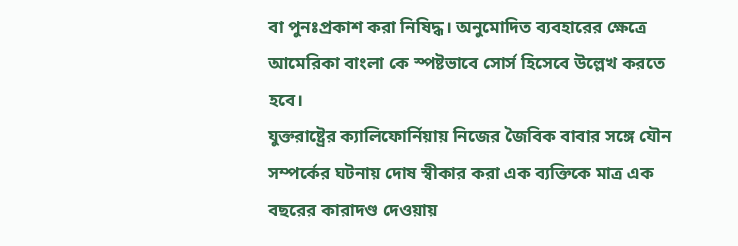বা পুনঃপ্রকাশ করা নিষিদ্ধ। অনুমোদিত ব্যবহারের ক্ষেত্রে আমেরিকা বাংলা কে স্পষ্টভাবে সোর্স হিসেবে উল্লেখ করতে হবে।
যুক্তরাষ্ট্রের ক্যালিফোর্নিয়ায় নিজের জৈবিক বাবার সঙ্গে যৌন সম্পর্কের ঘটনায় দোষ স্বীকার করা এক ব্যক্তিকে মাত্র এক বছরের কারাদণ্ড দেওয়ায়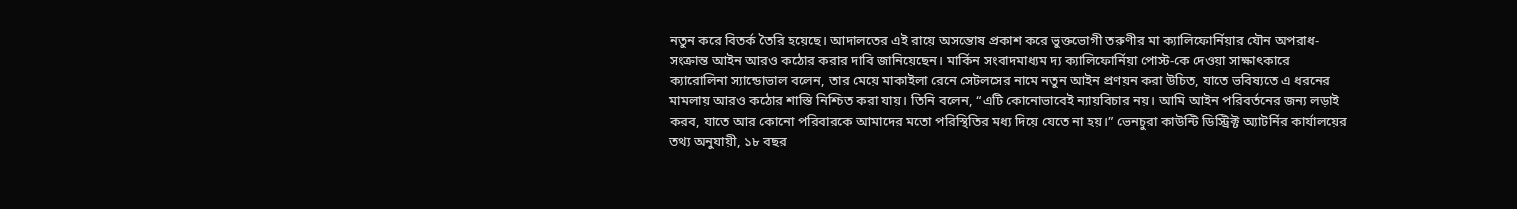নতুন করে বিতর্ক তৈরি হয়েছে। আদালতের এই রায়ে অসন্তোষ প্রকাশ করে ভুক্তভোগী তরুণীর মা ক্যালিফোর্নিয়ার যৌন অপরাধ-সংক্রান্ত আইন আরও কঠোর করার দাবি জানিয়েছেন। মার্কিন সংবাদমাধ্যম দ্য ক্যালিফোর্নিয়া পোস্ট-কে দেওয়া সাক্ষাৎকারে ক্যারোলিনা স্যান্ডোভাল বলেন, তার মেয়ে মাকাইলা রেনে সেটলসের নামে নতুন আইন প্রণয়ন করা উচিত, যাতে ভবিষ্যতে এ ধরনের মামলায় আরও কঠোর শাস্তি নিশ্চিত করা যায়। তিনি বলেন, “এটি কোনোভাবেই ন্যায়বিচার নয়। আমি আইন পরিবর্তনের জন্য লড়াই করব, যাতে আর কোনো পরিবারকে আমাদের মতো পরিস্থিতির মধ্য দিয়ে যেতে না হয়।” ভেনচুরা কাউন্টি ডিস্ট্রিক্ট অ্যাটর্নির কার্যালয়ের তথ্য অনুযায়ী, ১৮ বছর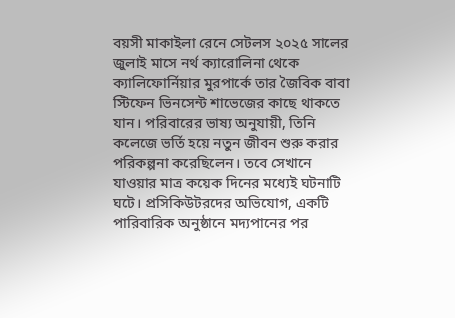বয়সী মাকাইলা রেনে সেটলস ২০২৫ সালের জুলাই মাসে নর্থ ক্যারোলিনা থেকে ক্যালিফোর্নিয়ার মুরপার্কে তার জৈবিক বাবা স্টিফেন ভিনসেন্ট শাভেজের কাছে থাকতে যান। পরিবারের ভাষ্য অনুযায়ী, তিনি কলেজে ভর্তি হয়ে নতুন জীবন শুরু করার পরিকল্পনা করেছিলেন। তবে সেখানে যাওয়ার মাত্র কয়েক দিনের মধ্যেই ঘটনাটি ঘটে। প্রসিকিউটরদের অভিযোগ, একটি পারিবারিক অনুষ্ঠানে মদ্যপানের পর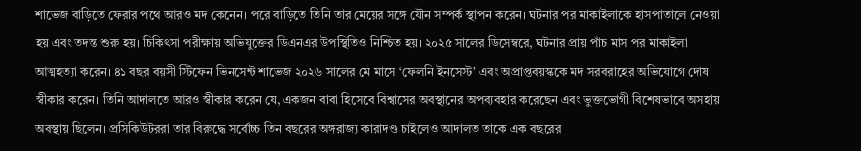শাভেজ বাড়িতে ফেরার পথে আরও মদ কেনেন। পরে বাড়িতে তিনি তার মেয়ের সঙ্গে যৌন সম্পর্ক স্থাপন করেন। ঘটনার পর মাকাইলাকে হাসপাতালে নেওয়া হয় এবং তদন্ত শুরু হয়। চিকিৎসা পরীক্ষায় অভিযুক্তের ডিএনএর উপস্থিতিও নিশ্চিত হয়। ২০২৫ সালের ডিসেম্বরে, ঘটনার প্রায় পাঁচ মাস পর মাকাইলা আত্মহত্যা করেন। ৪১ বছর বয়সী স্টিফেন ভিনসেন্ট শাভেজ ২০২৬ সালের মে মাসে ‘ফেলনি ইনসেস্ট’ এবং অপ্রাপ্তবয়স্ককে মদ সরবরাহের অভিযোগে দোষ স্বীকার করেন। তিনি আদালতে আরও স্বীকার করেন যে, একজন বাবা হিসেবে বিশ্বাসের অবস্থানের অপব্যবহার করেছেন এবং ভুক্তভোগী বিশেষভাবে অসহায় অবস্থায় ছিলেন। প্রসিকিউটররা তার বিরুদ্ধে সর্বোচ্চ তিন বছরের অঙ্গরাজ্য কারাদণ্ড চাইলেও আদালত তাকে এক বছরের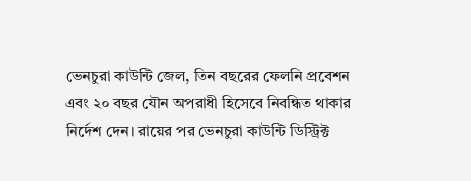ভেনচুরা কাউন্টি জেল, তিন বছরের ফেলনি প্রবেশন এবং ২০ বছর যৌন অপরাধী হিসেবে নিবন্ধিত থাকার নির্দেশ দেন। রায়ের পর ভেনচুরা কাউন্টি ডিস্ট্রিক্ট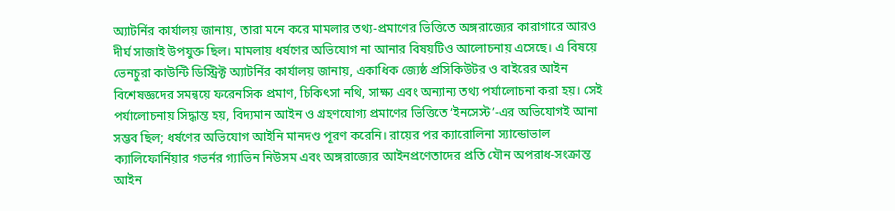অ্যাটর্নির কার্যালয় জানায়, তারা মনে করে মামলার তথ্য-প্রমাণের ভিত্তিতে অঙ্গরাজ্যের কারাগারে আরও দীর্ঘ সাজাই উপযুক্ত ছিল। মামলায় ধর্ষণের অভিযোগ না আনার বিষয়টিও আলোচনায় এসেছে। এ বিষয়ে ভেনচুরা কাউন্টি ডিস্ট্রিক্ট অ্যাটর্নির কার্যালয় জানায়, একাধিক জ্যেষ্ঠ প্রসিকিউটর ও বাইরের আইন বিশেষজ্ঞদের সমন্বয়ে ফরেনসিক প্রমাণ, চিকিৎসা নথি, সাক্ষ্য এবং অন্যান্য তথ্য পর্যালোচনা করা হয়। সেই পর্যালোচনায় সিদ্ধান্ত হয়, বিদ্যমান আইন ও গ্রহণযোগ্য প্রমাণের ভিত্তিতে ‘ইনসেস্ট’-এর অভিযোগই আনা সম্ভব ছিল; ধর্ষণের অভিযোগ আইনি মানদণ্ড পূরণ করেনি। রায়ের পর ক্যারোলিনা স্যান্ডোভাল ক্যালিফোর্নিয়ার গভর্নর গ্যাভিন নিউসম এবং অঙ্গরাজ্যের আইনপ্রণেতাদের প্রতি যৌন অপরাধ-সংক্রান্ত আইন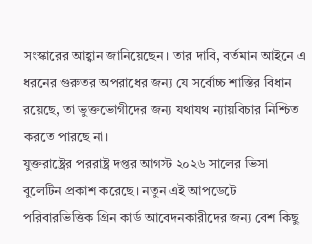সংস্কারের আহ্বান জানিয়েছেন। তার দাবি, বর্তমান আইনে এ ধরনের গুরুতর অপরাধের জন্য যে সর্বোচ্চ শাস্তির বিধান রয়েছে, তা ভুক্তভোগীদের জন্য যথাযথ ন্যায়বিচার নিশ্চিত করতে পারছে না।
যুক্তরাষ্ট্রের পররাষ্ট্র দপ্তর আগস্ট ২০২৬ সালের ভিসা বুলেটিন প্রকাশ করেছে। নতুন এই আপডেটে পরিবারভিত্তিক গ্রিন কার্ড আবেদনকারীদের জন্য বেশ কিছু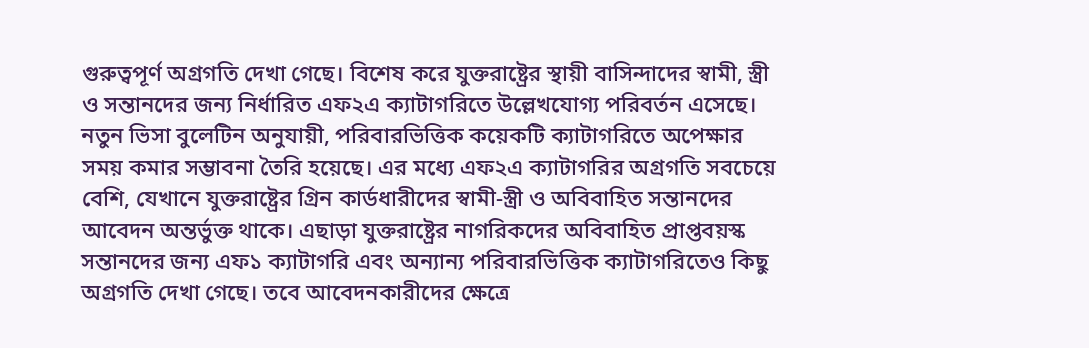গুরুত্বপূর্ণ অগ্রগতি দেখা গেছে। বিশেষ করে যুক্তরাষ্ট্রের স্থায়ী বাসিন্দাদের স্বামী, স্ত্রী ও সন্তানদের জন্য নির্ধারিত এফ২এ ক্যাটাগরিতে উল্লেখযোগ্য পরিবর্তন এসেছে। নতুন ভিসা বুলেটিন অনুযায়ী, পরিবারভিত্তিক কয়েকটি ক্যাটাগরিতে অপেক্ষার সময় কমার সম্ভাবনা তৈরি হয়েছে। এর মধ্যে এফ২এ ক্যাটাগরির অগ্রগতি সবচেয়ে বেশি, যেখানে যুক্তরাষ্ট্রের গ্রিন কার্ডধারীদের স্বামী-স্ত্রী ও অবিবাহিত সন্তানদের আবেদন অন্তর্ভুক্ত থাকে। এছাড়া যুক্তরাষ্ট্রের নাগরিকদের অবিবাহিত প্রাপ্তবয়স্ক সন্তানদের জন্য এফ১ ক্যাটাগরি এবং অন্যান্য পরিবারভিত্তিক ক্যাটাগরিতেও কিছু অগ্রগতি দেখা গেছে। তবে আবেদনকারীদের ক্ষেত্রে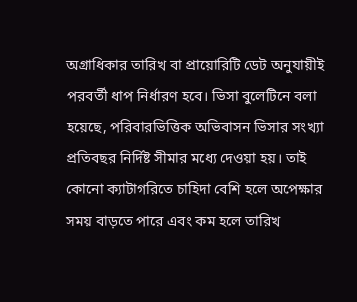অগ্রাধিকার তারিখ বা প্রায়োরিটি ডেট অনুযায়ীই পরবর্তী ধাপ নির্ধারণ হবে। ভিসা বুলেটিনে বলা হয়েছে, পরিবারভিত্তিক অভিবাসন ভিসার সংখ্যা প্রতিবছর নির্দিষ্ট সীমার মধ্যে দেওয়া হয়। তাই কোনো ক্যাটাগরিতে চাহিদা বেশি হলে অপেক্ষার সময় বাড়তে পারে এবং কম হলে তারিখ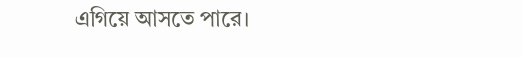এগিয়ে আসতে পারে।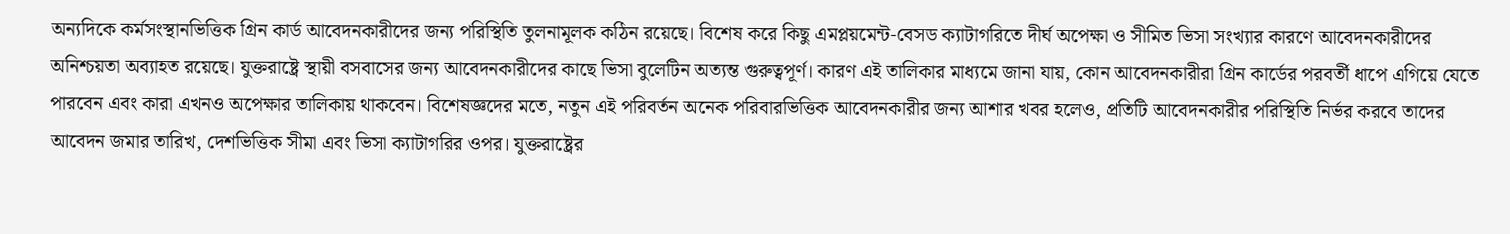অন্যদিকে কর্মসংস্থানভিত্তিক গ্রিন কার্ড আবেদনকারীদের জন্য পরিস্থিতি তুলনামূলক কঠিন রয়েছে। বিশেষ করে কিছু এমপ্লয়মেন্ট-বেসড ক্যাটাগরিতে দীর্ঘ অপেক্ষা ও সীমিত ভিসা সংখ্যার কারণে আবেদনকারীদের অনিশ্চয়তা অব্যাহত রয়েছে। যুক্তরাষ্ট্রে স্থায়ী বসবাসের জন্য আবেদনকারীদের কাছে ভিসা বুলেটিন অত্যন্ত গুরুত্বপূর্ণ। কারণ এই তালিকার মাধ্যমে জানা যায়, কোন আবেদনকারীরা গ্রিন কার্ডের পরবর্তী ধাপে এগিয়ে যেতে পারবেন এবং কারা এখনও অপেক্ষার তালিকায় থাকবেন। বিশেষজ্ঞদের মতে, নতুন এই পরিবর্তন অনেক পরিবারভিত্তিক আবেদনকারীর জন্য আশার খবর হলেও, প্রতিটি আবেদনকারীর পরিস্থিতি নির্ভর করবে তাদের আবেদন জমার তারিখ, দেশভিত্তিক সীমা এবং ভিসা ক্যাটাগরির ওপর। যুক্তরাষ্ট্রের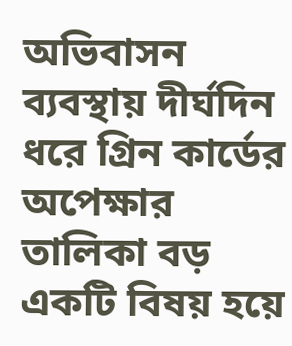অভিবাসন ব্যবস্থায় দীর্ঘদিন ধরে গ্রিন কার্ডের অপেক্ষার তালিকা বড় একটি বিষয় হয়ে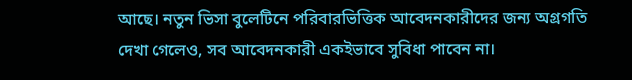আছে। নতুন ভিসা বুলেটিনে পরিবারভিত্তিক আবেদনকারীদের জন্য অগ্রগতি দেখা গেলেও, সব আবেদনকারী একইভাবে সুবিধা পাবেন না।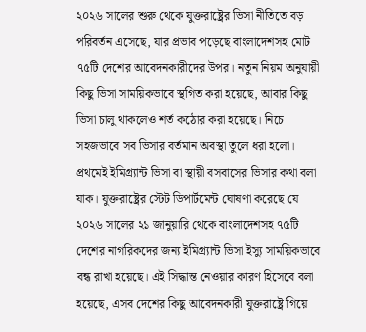২০২৬ সালের শুরু থেকে যুক্তরাষ্ট্রের ভিসা নীতিতে বড় পরিবর্তন এসেছে, যার প্রভাব পড়েছে বাংলাদেশসহ মোট ৭৫টি দেশের আবেদনকারীদের উপর। নতুন নিয়ম অনুযায়ী কিছু ভিসা সাময়িকভাবে স্থগিত করা হয়েছে, আবার কিছু ভিসা চালু থাকলেও শর্ত কঠোর করা হয়েছে। নিচে সহজভাবে সব ভিসার বর্তমান অবস্থা তুলে ধরা হলো। প্রথমেই ইমিগ্র্যান্ট ভিসা বা স্থায়ী বসবাসের ভিসার কথা বলা যাক। যুক্তরাষ্ট্রের স্টেট ডিপার্টমেন্ট ঘোষণা করেছে যে ২০২৬ সালের ২১ জানুয়ারি থেকে বাংলাদেশসহ ৭৫টি দেশের নাগরিকদের জন্য ইমিগ্র্যান্ট ভিসা ইস্যু সাময়িকভাবে বন্ধ রাখা হয়েছে। এই সিদ্ধান্ত নেওয়ার কারণ হিসেবে বলা হয়েছে, এসব দেশের কিছু আবেদনকারী যুক্তরাষ্ট্রে গিয়ে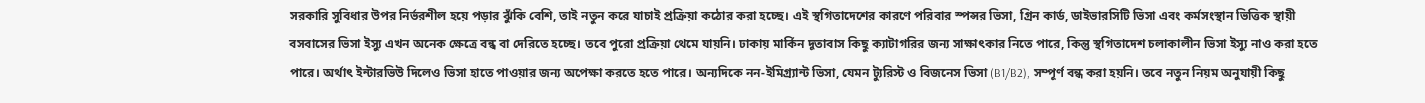সরকারি সুবিধার উপর নির্ভরশীল হয়ে পড়ার ঝুঁকি বেশি, তাই নতুন করে যাচাই প্রক্রিয়া কঠোর করা হচ্ছে। এই স্থগিতাদেশের কারণে পরিবার স্পন্সর ভিসা, গ্রিন কার্ড, ডাইভারসিটি ভিসা এবং কর্মসংস্থান ভিত্তিক স্থায়ী বসবাসের ভিসা ইস্যু এখন অনেক ক্ষেত্রে বন্ধ বা দেরিতে হচ্ছে। তবে পুরো প্রক্রিয়া থেমে যায়নি। ঢাকায় মার্কিন দূতাবাস কিছু ক্যাটাগরির জন্য সাক্ষাৎকার নিতে পারে, কিন্তু স্থগিতাদেশ চলাকালীন ভিসা ইস্যু নাও করা হতে পারে। অর্থাৎ ইন্টারভিউ দিলেও ভিসা হাতে পাওয়ার জন্য অপেক্ষা করতে হতে পারে। অন্যদিকে নন-ইমিগ্র্যান্ট ভিসা, যেমন ট্যুরিস্ট ও বিজনেস ভিসা (B1/B2), সম্পূর্ণ বন্ধ করা হয়নি। তবে নতুন নিয়ম অনুযায়ী কিছু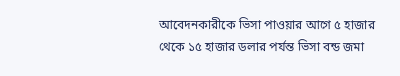আবেদনকারীকে ভিসা পাওয়ার আগে ৫ হাজার থেকে ১৫ হাজার ডলার পর্যন্ত ভিসা বন্ড জমা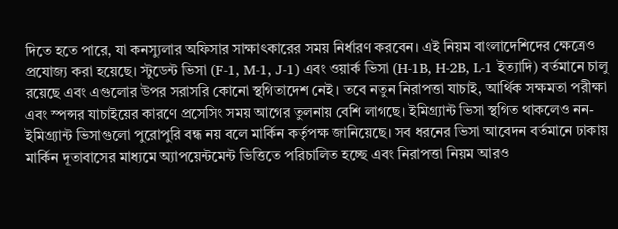দিতে হতে পারে, যা কনস্যুলার অফিসার সাক্ষাৎকারের সময় নির্ধারণ করবেন। এই নিয়ম বাংলাদেশিদের ক্ষেত্রেও প্রযোজ্য করা হয়েছে। স্টুডেন্ট ভিসা (F-1, M-1, J-1) এবং ওয়ার্ক ভিসা (H-1B, H-2B, L-1 ইত্যাদি) বর্তমানে চালু রয়েছে এবং এগুলোর উপর সরাসরি কোনো স্থগিতাদেশ নেই। তবে নতুন নিরাপত্তা যাচাই, আর্থিক সক্ষমতা পরীক্ষা এবং স্পন্সর যাচাইয়ের কারণে প্রসেসিং সময় আগের তুলনায় বেশি লাগছে। ইমিগ্র্যান্ট ভিসা স্থগিত থাকলেও নন-ইমিগ্র্যান্ট ভিসাগুলো পুরোপুরি বন্ধ নয় বলে মার্কিন কর্তৃপক্ষ জানিয়েছে। সব ধরনের ভিসা আবেদন বর্তমানে ঢাকায় মার্কিন দূতাবাসের মাধ্যমে অ্যাপয়েন্টমেন্ট ভিত্তিতে পরিচালিত হচ্ছে এবং নিরাপত্তা নিয়ম আরও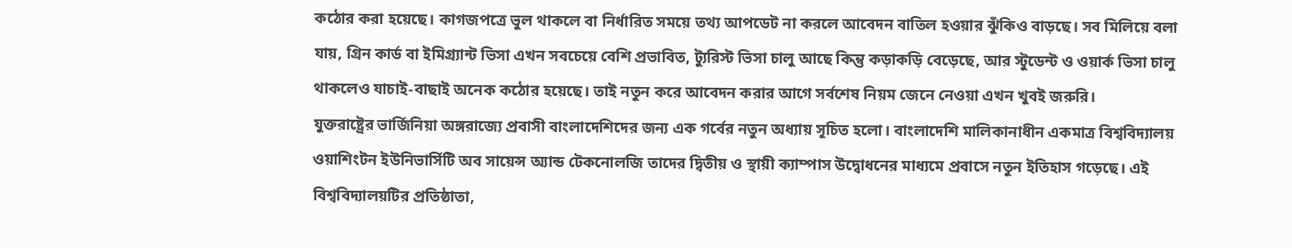কঠোর করা হয়েছে। কাগজপত্রে ভুল থাকলে বা নির্ধারিত সময়ে তথ্য আপডেট না করলে আবেদন বাতিল হওয়ার ঝুঁকিও বাড়ছে। সব মিলিয়ে বলা যায়, গ্রিন কার্ড বা ইমিগ্র্যান্ট ভিসা এখন সবচেয়ে বেশি প্রভাবিত, ট্যুরিস্ট ভিসা চালু আছে কিন্তু কড়াকড়ি বেড়েছে, আর স্টুডেন্ট ও ওয়ার্ক ভিসা চালু থাকলেও যাচাই-বাছাই অনেক কঠোর হয়েছে। তাই নতুন করে আবেদন করার আগে সর্বশেষ নিয়ম জেনে নেওয়া এখন খুবই জরুরি।
যুক্তরাষ্ট্রের ভার্জিনিয়া অঙ্গরাজ্যে প্রবাসী বাংলাদেশিদের জন্য এক গর্বের নতুন অধ্যায় সূচিত হলো। বাংলাদেশি মালিকানাধীন একমাত্র বিশ্ববিদ্যালয় ওয়াশিংটন ইউনিভার্সিটি অব সায়েন্স অ্যান্ড টেকনোলজি তাদের দ্বিতীয় ও স্থায়ী ক্যাম্পাস উদ্বোধনের মাধ্যমে প্রবাসে নতুন ইতিহাস গড়েছে। এই বিশ্ববিদ্যালয়টির প্রতিষ্ঠাতা,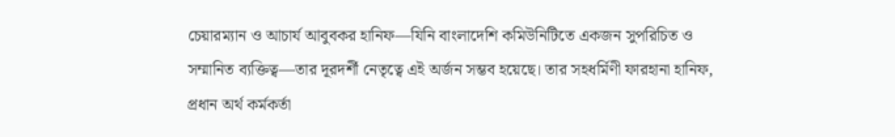চেয়ারম্যান ও আচার্য আবুবকর হানিফ—যিনি বাংলাদেশি কমিউনিটিতে একজন সুপরিচিত ও সম্মানিত ব্যক্তিত্ব—তার দূরদর্শী নেতৃত্বে এই অর্জন সম্ভব হয়েছে। তার সহধর্মিণী ফারহানা হানিফ, প্রধান অর্থ কর্মকর্তা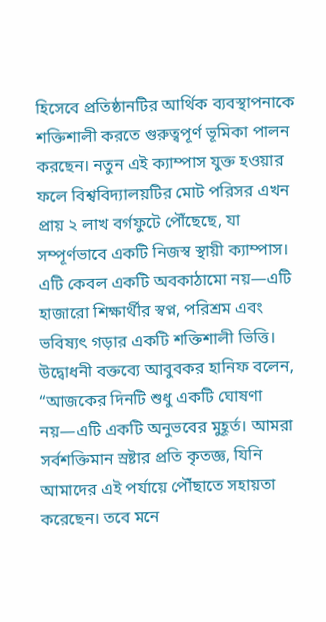হিসেবে প্রতিষ্ঠানটির আর্থিক ব্যবস্থাপনাকে শক্তিশালী করতে গুরুত্বপূর্ণ ভূমিকা পালন করছেন। নতুন এই ক্যাম্পাস যুক্ত হওয়ার ফলে বিশ্ববিদ্যালয়টির মোট পরিসর এখন প্রায় ২ লাখ বর্গফুটে পৌঁছেছে, যা সম্পূর্ণভাবে একটি নিজস্ব স্থায়ী ক্যাম্পাস। এটি কেবল একটি অবকাঠামো নয়—এটি হাজারো শিক্ষার্থীর স্বপ্ন, পরিশ্রম এবং ভবিষ্যৎ গড়ার একটি শক্তিশালী ভিত্তি। উদ্বোধনী বক্তব্যে আবুবকর হানিফ বলেন, “আজকের দিনটি শুধু একটি ঘোষণা নয়—এটি একটি অনুভবের মুহূর্ত। আমরা সর্বশক্তিমান স্রষ্টার প্রতি কৃতজ্ঞ, যিনি আমাদের এই পর্যায়ে পৌঁছাতে সহায়তা করেছেন। তবে মনে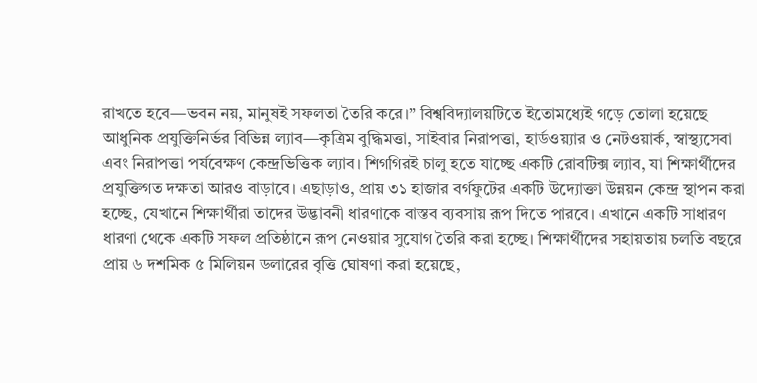রাখতে হবে—ভবন নয়, মানুষই সফলতা তৈরি করে।” বিশ্ববিদ্যালয়টিতে ইতোমধ্যেই গড়ে তোলা হয়েছে আধুনিক প্রযুক্তিনির্ভর বিভিন্ন ল্যাব—কৃত্রিম বুদ্ধিমত্তা, সাইবার নিরাপত্তা, হার্ডওয়্যার ও নেটওয়ার্ক, স্বাস্থ্যসেবা এবং নিরাপত্তা পর্যবেক্ষণ কেন্দ্রভিত্তিক ল্যাব। শিগগিরই চালু হতে যাচ্ছে একটি রোবটিক্স ল্যাব, যা শিক্ষার্থীদের প্রযুক্তিগত দক্ষতা আরও বাড়াবে। এছাড়াও, প্রায় ৩১ হাজার বর্গফুটের একটি উদ্যোক্তা উন্নয়ন কেন্দ্র স্থাপন করা হচ্ছে, যেখানে শিক্ষার্থীরা তাদের উদ্ভাবনী ধারণাকে বাস্তব ব্যবসায় রূপ দিতে পারবে। এখানে একটি সাধারণ ধারণা থেকে একটি সফল প্রতিষ্ঠানে রূপ নেওয়ার সুযোগ তৈরি করা হচ্ছে। শিক্ষার্থীদের সহায়তায় চলতি বছরে প্রায় ৬ দশমিক ৫ মিলিয়ন ডলারের বৃত্তি ঘোষণা করা হয়েছে,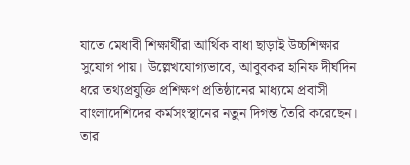যাতে মেধাবী শিক্ষার্থীরা আর্থিক বাধা ছাড়াই উচ্চশিক্ষার সুযোগ পায়। উল্লেখযোগ্যভাবে, আবুবকর হানিফ দীর্ঘদিন ধরে তথ্যপ্রযুক্তি প্রশিক্ষণ প্রতিষ্ঠানের মাধ্যমে প্রবাসী বাংলাদেশিদের কর্মসংস্থানের নতুন দিগন্ত তৈরি করেছেন। তার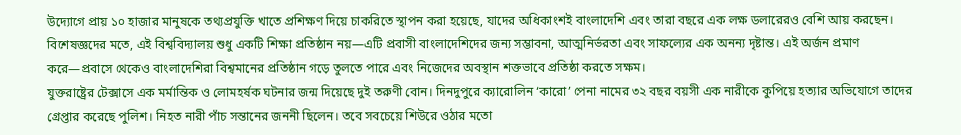উদ্যোগে প্রায় ১০ হাজার মানুষকে তথ্যপ্রযুক্তি খাতে প্রশিক্ষণ দিয়ে চাকরিতে স্থাপন করা হয়েছে, যাদের অধিকাংশই বাংলাদেশি এবং তারা বছরে এক লক্ষ ডলারেরও বেশি আয় করছেন। বিশেষজ্ঞদের মতে, এই বিশ্ববিদ্যালয় শুধু একটি শিক্ষা প্রতিষ্ঠান নয়—এটি প্রবাসী বাংলাদেশিদের জন্য সম্ভাবনা, আত্মনির্ভরতা এবং সাফল্যের এক অনন্য দৃষ্টান্ত। এই অর্জন প্রমাণ করে—প্রবাসে থেকেও বাংলাদেশিরা বিশ্বমানের প্রতিষ্ঠান গড়ে তুলতে পারে এবং নিজেদের অবস্থান শক্তভাবে প্রতিষ্ঠা করতে সক্ষম।
যুক্তরাষ্ট্রের টেক্সাসে এক মর্মান্তিক ও লোমহর্ষক ঘটনার জন্ম দিয়েছে দুই তরুণী বোন। দিনদুপুরে ক্যারোলিন ‘কারো’ পেনা নামের ৩২ বছর বয়সী এক নারীকে কুপিয়ে হত্যার অভিযোগে তাদের গ্রেপ্তার করেছে পুলিশ। নিহত নারী পাঁচ সন্তানের জননী ছিলেন। তবে সবচেয়ে শিউরে ওঠার মতো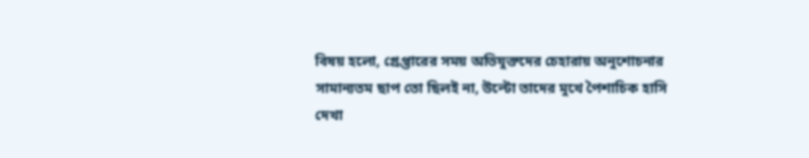বিষয় হলো, গ্রেপ্তারের সময় অভিযুক্তদের চেহারায় অনুশোচনার সামান্যতম ছাপ তো ছিলই না, উল্টো তাদের মুখে পৈশাচিক হাসি দেখা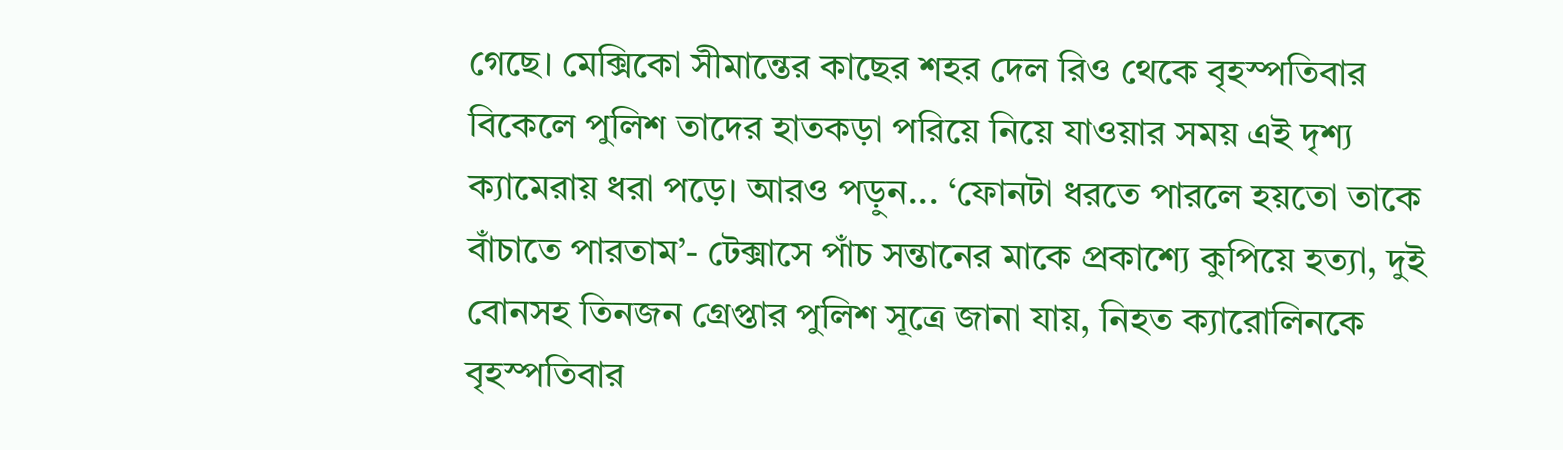গেছে। মেক্সিকো সীমান্তের কাছের শহর দেল রিও থেকে বৃহস্পতিবার বিকেলে পুলিশ তাদের হাতকড়া পরিয়ে নিয়ে যাওয়ার সময় এই দৃশ্য ক্যামেরায় ধরা পড়ে। আরও পড়ুন... ‘ফোনটা ধরতে পারলে হয়তো তাকে বাঁচাতে পারতাম’- টেক্সাসে পাঁচ সন্তানের মাকে প্রকাশ্যে কুপিয়ে হত্যা, দুই বোনসহ তিনজন গ্রেপ্তার পুলিশ সূত্রে জানা যায়, নিহত ক্যারোলিনকে বৃহস্পতিবার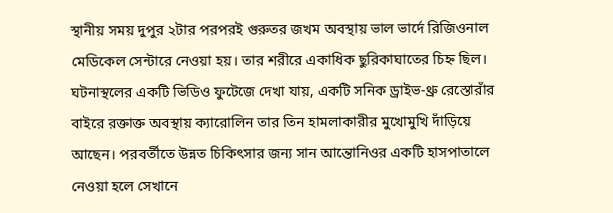স্থানীয় সময় দুপুর ২টার পরপরই গুরুতর জখম অবস্থায় ভাল ভার্দে রিজিওনাল মেডিকেল সেন্টারে নেওয়া হয়। তার শরীরে একাধিক ছুরিকাঘাতের চিহ্ন ছিল। ঘটনাস্থলের একটি ভিডিও ফুটেজে দেখা যায়, একটি সনিক ড্রাইভ-থ্রু রেস্তোরাঁর বাইরে রক্তাক্ত অবস্থায় ক্যারোলিন তার তিন হামলাকারীর মুখোমুখি দাঁড়িয়ে আছেন। পরবর্তীতে উন্নত চিকিৎসার জন্য সান আন্তোনিওর একটি হাসপাতালে নেওয়া হলে সেখানে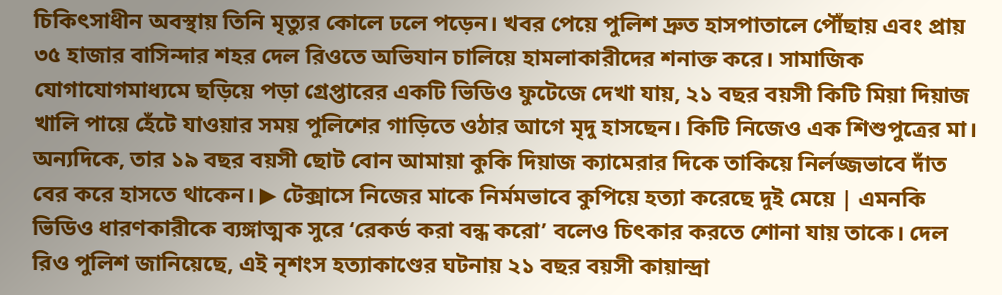চিকিৎসাধীন অবস্থায় তিনি মৃত্যুর কোলে ঢলে পড়েন। খবর পেয়ে পুলিশ দ্রুত হাসপাতালে পৌঁছায় এবং প্রায় ৩৫ হাজার বাসিন্দার শহর দেল রিওতে অভিযান চালিয়ে হামলাকারীদের শনাক্ত করে। সামাজিক যোগাযোগমাধ্যমে ছড়িয়ে পড়া গ্রেপ্তারের একটি ভিডিও ফুটেজে দেখা যায়, ২১ বছর বয়সী কিটি মিয়া দিয়াজ খালি পায়ে হেঁটে যাওয়ার সময় পুলিশের গাড়িতে ওঠার আগে মৃদু হাসছেন। কিটি নিজেও এক শিশুপুত্রের মা। অন্যদিকে, তার ১৯ বছর বয়সী ছোট বোন আমায়া কুকি দিয়াজ ক্যামেরার দিকে তাকিয়ে নির্লজ্জভাবে দাঁত বের করে হাসতে থাকেন। ▶ টেক্সাসে নিজের মাকে নির্মমভাবে কুপিয়ে হত্যা করেছে দুই মেয়ে | এমনকি ভিডিও ধারণকারীকে ব্যঙ্গাত্মক সুরে ‘রেকর্ড করা বন্ধ করো’ বলেও চিৎকার করতে শোনা যায় তাকে। দেল রিও পুলিশ জানিয়েছে, এই নৃশংস হত্যাকাণ্ডের ঘটনায় ২১ বছর বয়সী কায়ান্দ্রা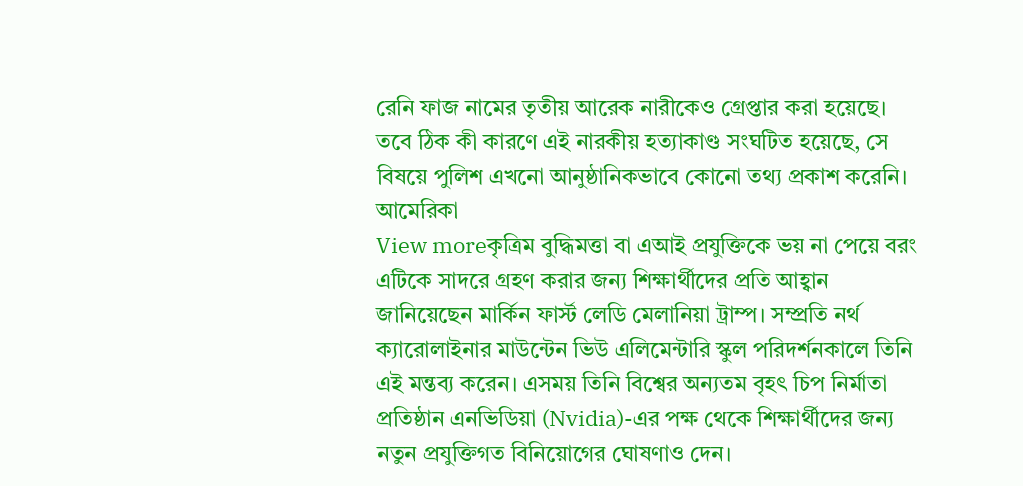রেনি ফাজ নামের তৃতীয় আরেক নারীকেও গ্রেপ্তার করা হয়েছে। তবে ঠিক কী কারণে এই নারকীয় হত্যাকাণ্ড সংঘটিত হয়েছে, সে বিষয়ে পুলিশ এখনো আনুষ্ঠানিকভাবে কোনো তথ্য প্রকাশ করেনি।
আমেরিকা
View moreকৃত্রিম বুদ্ধিমত্তা বা এআই প্রযুক্তিকে ভয় না পেয়ে বরং এটিকে সাদরে গ্রহণ করার জন্য শিক্ষার্থীদের প্রতি আহ্বান জানিয়েছেন মার্কিন ফার্স্ট লেডি মেলানিয়া ট্রাম্প। সম্প্রতি নর্থ ক্যারোলাইনার মাউন্টেন ভিউ এলিমেন্টারি স্কুল পরিদর্শনকালে তিনি এই মন্তব্য করেন। এসময় তিনি বিশ্বের অন্যতম বৃহৎ চিপ নির্মাতা প্রতিষ্ঠান এনভিডিয়া (Nvidia)-এর পক্ষ থেকে শিক্ষার্থীদের জন্য নতুন প্রযুক্তিগত বিনিয়োগের ঘোষণাও দেন।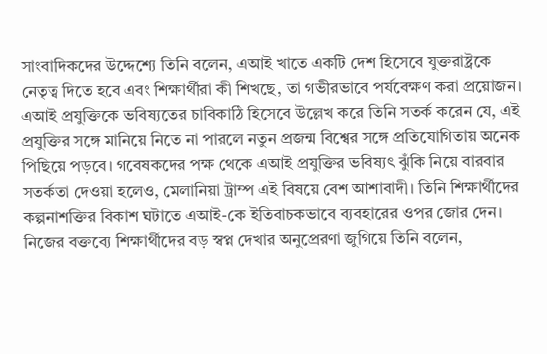সাংবাদিকদের উদ্দেশ্যে তিনি বলেন, এআই খাতে একটি দেশ হিসেবে যুক্তরাষ্ট্রকে নেতৃত্ব দিতে হবে এবং শিক্ষার্থীরা কী শিখছে, তা গভীরভাবে পর্যবেক্ষণ করা প্রয়োজন। এআই প্রযুক্তিকে ভবিষ্যতের চাবিকাঠি হিসেবে উল্লেখ করে তিনি সতর্ক করেন যে, এই প্রযুক্তির সঙ্গে মানিয়ে নিতে না পারলে নতুন প্রজন্ম বিশ্বের সঙ্গে প্রতিযোগিতায় অনেক পিছিয়ে পড়বে। গবেষকদের পক্ষ থেকে এআই প্রযুক্তির ভবিষ্যৎ ঝুঁকি নিয়ে বারবার সতর্কতা দেওয়া হলেও, মেলানিয়া ট্রাম্প এই বিষয়ে বেশ আশাবাদী। তিনি শিক্ষার্থীদের কল্পনাশক্তির বিকাশ ঘটাতে এআই-কে ইতিবাচকভাবে ব্যবহারের ওপর জোর দেন। নিজের বক্তব্যে শিক্ষার্থীদের বড় স্বপ্ন দেখার অনুপ্রেরণা জুগিয়ে তিনি বলেন,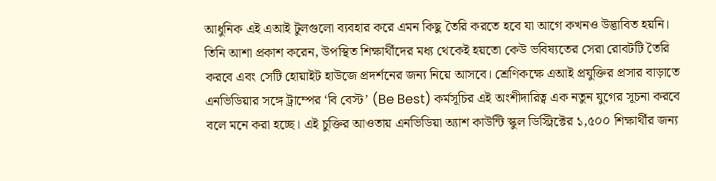আধুনিক এই এআই টুলগুলো ব্যবহার করে এমন কিছু তৈরি করতে হবে যা আগে কখনও উদ্ভাবিত হয়নি। তিনি আশা প্রকাশ করেন, উপস্থিত শিক্ষার্থীদের মধ্য থেকেই হয়তো কেউ ভবিষ্যতের সেরা রোবটটি তৈরি করবে এবং সেটি হোয়াইট হাউজে প্রদর্শনের জন্য নিয়ে আসবে। শ্রেণিকক্ষে এআই প্রযুক্তির প্রসার বাড়াতে এনভিডিয়ার সঙ্গে ট্রাম্পের ‘বি বেস্ট’ (Be Best) কর্মসূচির এই অংশীদারিত্ব এক নতুন যুগের সূচনা করবে বলে মনে করা হচ্ছে। এই চুক্তির আওতায় এনভিডিয়া অ্যাশ কাউন্টি স্কুল ডিস্ট্রিক্টের ১,৫০০ শিক্ষার্থীর জন্য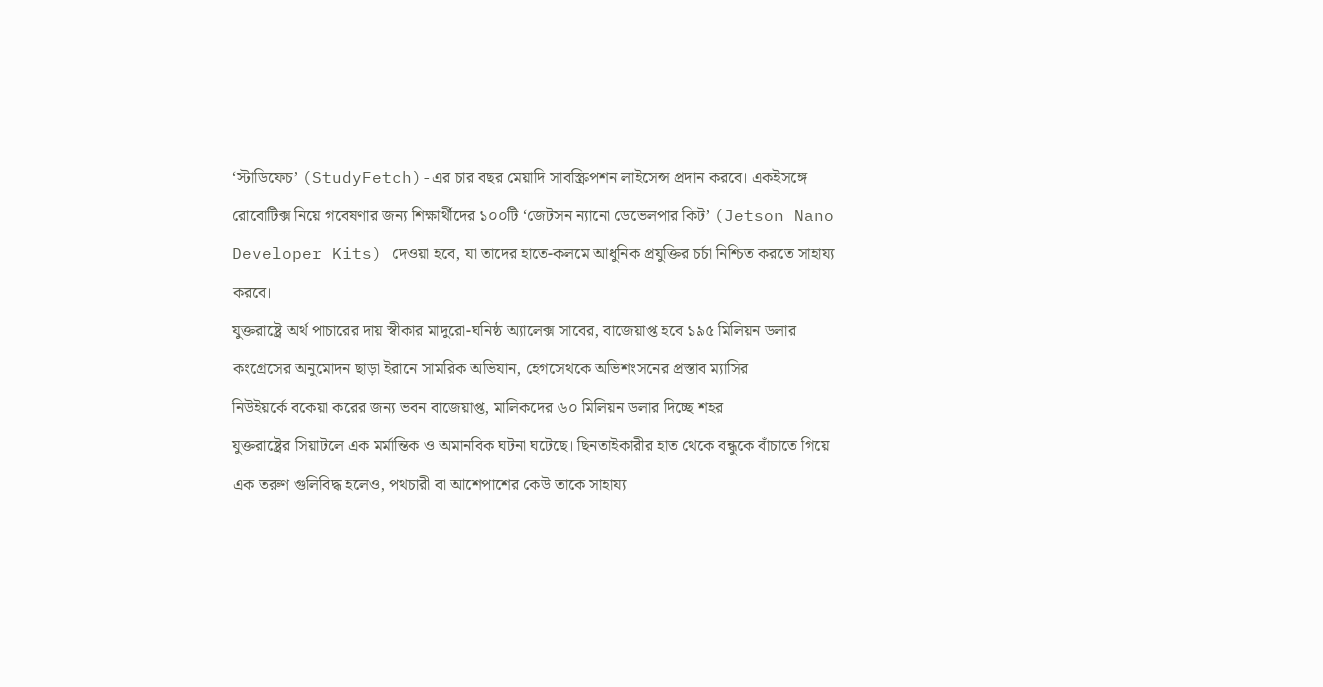‘স্টাডিফেচ’ (StudyFetch)-এর চার বছর মেয়াদি সাবস্ক্রিপশন লাইসেন্স প্রদান করবে। একইসঙ্গে রোবোটিক্স নিয়ে গবেষণার জন্য শিক্ষার্থীদের ১০০টি ‘জেটসন ন্যানো ডেভেলপার কিট’ (Jetson Nano Developer Kits) দেওয়া হবে, যা তাদের হাতে-কলমে আধুনিক প্রযুক্তির চর্চা নিশ্চিত করতে সাহায্য করবে।
যুক্তরাষ্ট্রে অর্থ পাচারের দায় স্বীকার মাদুরো-ঘনিষ্ঠ অ্যালেক্স সাবের, বাজেয়াপ্ত হবে ১৯৫ মিলিয়ন ডলার
কংগ্রেসের অনুমোদন ছাড়া ইরানে সামরিক অভিযান, হেগসেথকে অভিশংসনের প্রস্তাব ম্যাসির
নিউইয়র্কে বকেয়া করের জন্য ভবন বাজেয়াপ্ত, মালিকদের ৬০ মিলিয়ন ডলার দিচ্ছে শহর
যুক্তরাষ্ট্রের সিয়াটলে এক মর্মান্তিক ও অমানবিক ঘটনা ঘটেছে। ছিনতাইকারীর হাত থেকে বন্ধুকে বাঁচাতে গিয়ে এক তরুণ গুলিবিদ্ধ হলেও, পথচারী বা আশেপাশের কেউ তাকে সাহায্য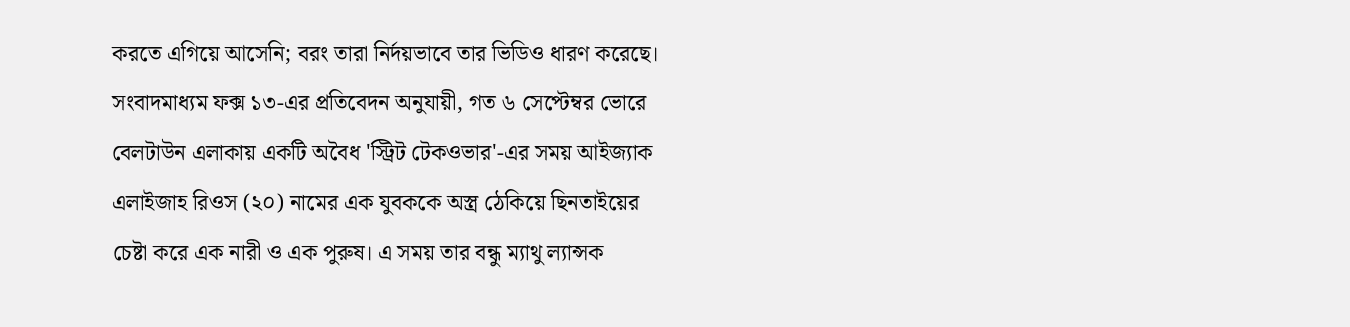করতে এগিয়ে আসেনি; বরং তারা নির্দয়ভাবে তার ভিডিও ধারণ করেছে। সংবাদমাধ্যম ফক্স ১৩-এর প্রতিবেদন অনুযায়ী, গত ৬ সেপ্টেম্বর ভোরে বেলটাউন এলাকায় একটি অবৈধ 'স্ট্রিট টেকওভার'-এর সময় আইজ্যাক এলাইজাহ রিওস (২০) নামের এক যুবককে অস্ত্র ঠেকিয়ে ছিনতাইয়ের চেষ্টা করে এক নারী ও এক পুরুষ। এ সময় তার বন্ধু ম্যাথু ল্যান্সক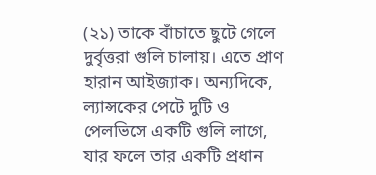(২১) তাকে বাঁচাতে ছুটে গেলে দুর্বৃত্তরা গুলি চালায়। এতে প্রাণ হারান আইজ্যাক। অন্যদিকে, ল্যান্সকের পেটে দুটি ও পেলভিসে একটি গুলি লাগে, যার ফলে তার একটি প্রধান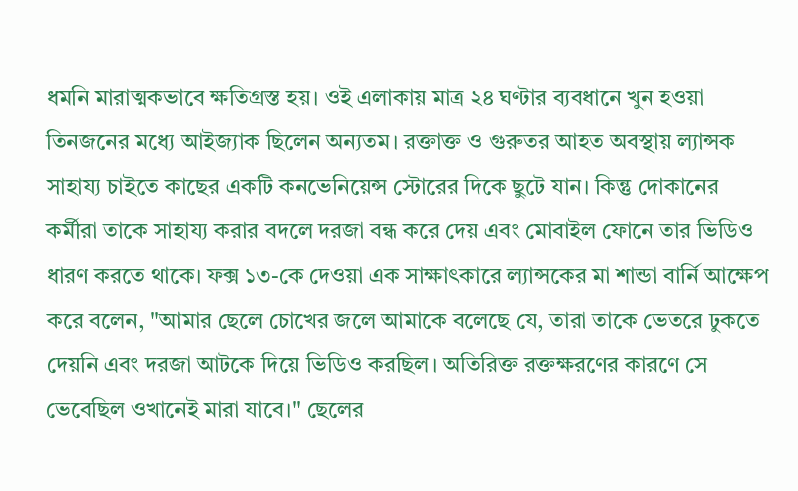ধমনি মারাত্মকভাবে ক্ষতিগ্রস্ত হয়। ওই এলাকায় মাত্র ২৪ ঘণ্টার ব্যবধানে খুন হওয়া তিনজনের মধ্যে আইজ্যাক ছিলেন অন্যতম। রক্তাক্ত ও গুরুতর আহত অবস্থায় ল্যান্সক সাহায্য চাইতে কাছের একটি কনভেনিয়েন্স স্টোরের দিকে ছুটে যান। কিন্তু দোকানের কর্মীরা তাকে সাহায্য করার বদলে দরজা বন্ধ করে দেয় এবং মোবাইল ফোনে তার ভিডিও ধারণ করতে থাকে। ফক্স ১৩-কে দেওয়া এক সাক্ষাৎকারে ল্যান্সকের মা শান্ডা বার্নি আক্ষেপ করে বলেন, "আমার ছেলে চোখের জলে আমাকে বলেছে যে, তারা তাকে ভেতরে ঢুকতে দেয়নি এবং দরজা আটকে দিয়ে ভিডিও করছিল। অতিরিক্ত রক্তক্ষরণের কারণে সে ভেবেছিল ওখানেই মারা যাবে।" ছেলের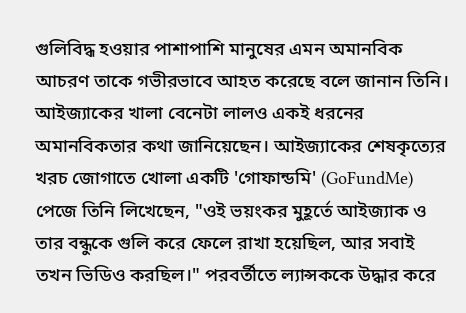গুলিবিদ্ধ হওয়ার পাশাপাশি মানুষের এমন অমানবিক আচরণ তাকে গভীরভাবে আহত করেছে বলে জানান তিনি। আইজ্যাকের খালা বেনেটা লালও একই ধরনের অমানবিকতার কথা জানিয়েছেন। আইজ্যাকের শেষকৃত্যের খরচ জোগাতে খোলা একটি 'গোফান্ডমি' (GoFundMe) পেজে তিনি লিখেছেন, "ওই ভয়ংকর মুহূর্তে আইজ্যাক ও তার বন্ধুকে গুলি করে ফেলে রাখা হয়েছিল, আর সবাই তখন ভিডিও করছিল।" পরবর্তীতে ল্যান্সককে উদ্ধার করে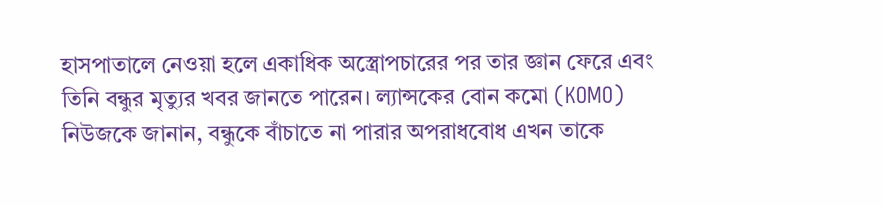হাসপাতালে নেওয়া হলে একাধিক অস্ত্রোপচারের পর তার জ্ঞান ফেরে এবং তিনি বন্ধুর মৃত্যুর খবর জানতে পারেন। ল্যান্সকের বোন কমো (KOMO) নিউজকে জানান, বন্ধুকে বাঁচাতে না পারার অপরাধবোধ এখন তাকে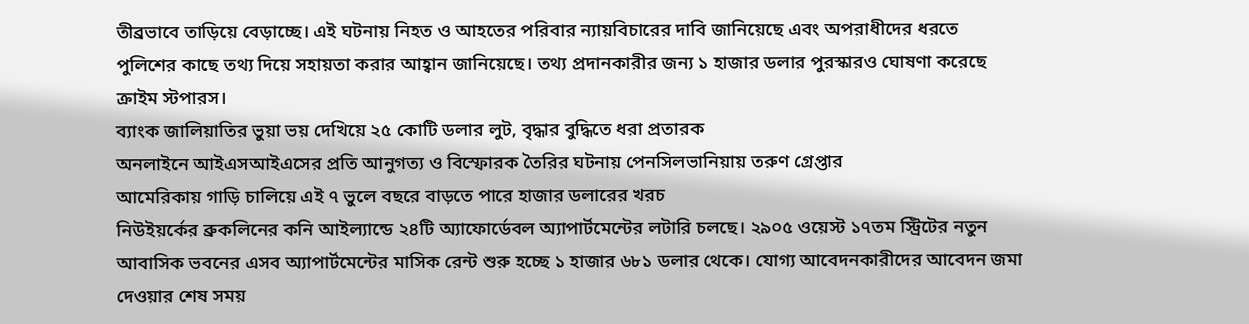তীব্রভাবে তাড়িয়ে বেড়াচ্ছে। এই ঘটনায় নিহত ও আহতের পরিবার ন্যায়বিচারের দাবি জানিয়েছে এবং অপরাধীদের ধরতে পুলিশের কাছে তথ্য দিয়ে সহায়তা করার আহ্বান জানিয়েছে। তথ্য প্রদানকারীর জন্য ১ হাজার ডলার পুরস্কারও ঘোষণা করেছে ক্রাইম স্টপারস।
ব্যাংক জালিয়াতির ভুয়া ভয় দেখিয়ে ২৫ কোটি ডলার লুট, বৃদ্ধার বুদ্ধিতে ধরা প্রতারক
অনলাইনে আইএসআইএসের প্রতি আনুগত্য ও বিস্ফোরক তৈরির ঘটনায় পেনসিলভানিয়ায় তরুণ গ্রেপ্তার
আমেরিকায় গাড়ি চালিয়ে এই ৭ ভুলে বছরে বাড়তে পারে হাজার ডলারের খরচ
নিউইয়র্কের ব্রুকলিনের কনি আইল্যান্ডে ২৪টি অ্যাফোর্ডেবল অ্যাপার্টমেন্টের লটারি চলছে। ২৯০৫ ওয়েস্ট ১৭তম স্ট্রিটের নতুন আবাসিক ভবনের এসব অ্যাপার্টমেন্টের মাসিক রেন্ট শুরু হচ্ছে ১ হাজার ৬৮১ ডলার থেকে। যোগ্য আবেদনকারীদের আবেদন জমা দেওয়ার শেষ সময়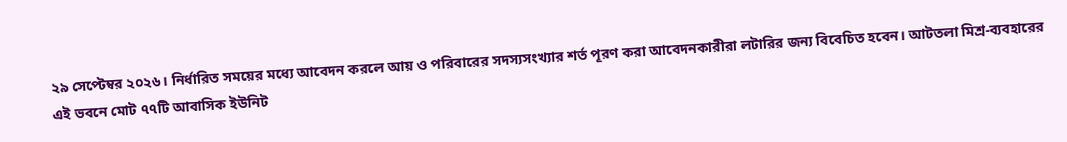২৯ সেপ্টেম্বর ২০২৬। নির্ধারিত সময়ের মধ্যে আবেদন করলে আয় ও পরিবারের সদস্যসংখ্যার শর্ত পূরণ করা আবেদনকারীরা লটারির জন্য বিবেচিত হবেন। আটতলা মিশ্র-ব্যবহারের এই ভবনে মোট ৭৭টি আবাসিক ইউনিট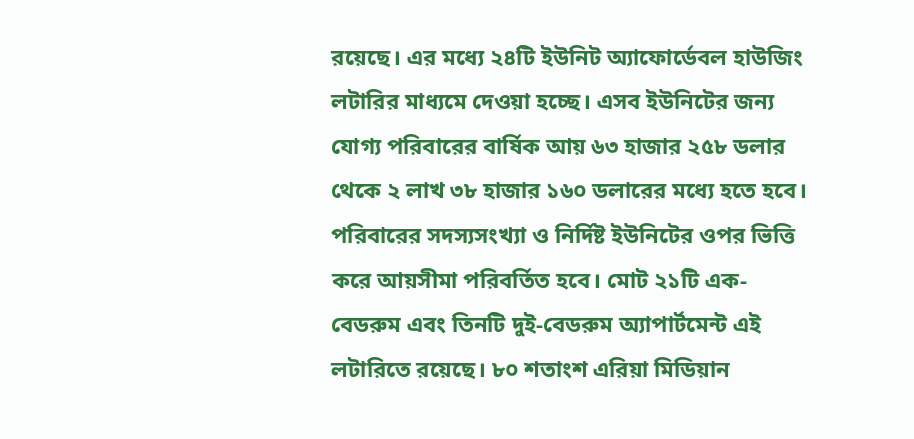রয়েছে। এর মধ্যে ২৪টি ইউনিট অ্যাফোর্ডেবল হাউজিং লটারির মাধ্যমে দেওয়া হচ্ছে। এসব ইউনিটের জন্য যোগ্য পরিবারের বার্ষিক আয় ৬৩ হাজার ২৫৮ ডলার থেকে ২ লাখ ৩৮ হাজার ১৬০ ডলারের মধ্যে হতে হবে। পরিবারের সদস্যসংখ্যা ও নির্দিষ্ট ইউনিটের ওপর ভিত্তি করে আয়সীমা পরিবর্তিত হবে। মোট ২১টি এক-বেডরুম এবং তিনটি দুই-বেডরুম অ্যাপার্টমেন্ট এই লটারিতে রয়েছে। ৮০ শতাংশ এরিয়া মিডিয়ান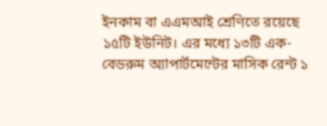ইনকাম বা এএমআই শ্রেণিতে রয়েছে ১৫টি ইউনিট। এর মধ্যে ১৩টি এক-বেডরুম অ্যাপার্টমেন্টের মাসিক রেন্ট ১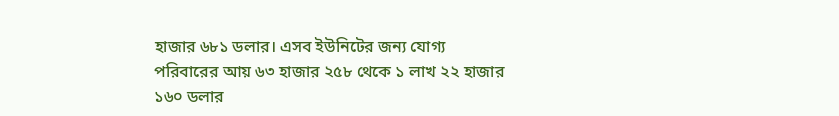হাজার ৬৮১ ডলার। এসব ইউনিটের জন্য যোগ্য পরিবারের আয় ৬৩ হাজার ২৫৮ থেকে ১ লাখ ২২ হাজার ১৬০ ডলার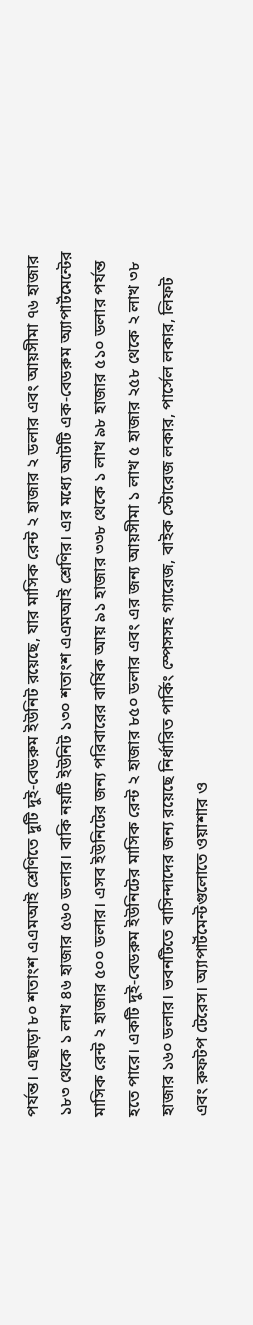পর্যন্ত। এছাড়া ৮০ শতাংশ এএমআই শ্রেণিতে দুটি দুই-বেডরুম ইউনিট রয়েছে, যার মাসিক রেন্ট ২ হাজার ২ ডলার এবং আয়সীমা ৭৬ হাজার ১৮৩ থেকে ১ লাখ ৪৬ হাজার ৫৬০ ডলার। বাকি নয়টি ইউনিট ১৩০ শতাংশ এএমআই শ্রেণির। এর মধ্যে আটটি এক-বেডরুম অ্যাপার্টমেন্টের মাসিক রেন্ট ২ হাজার ৫০০ ডলার। এসব ইউনিটের জন্য পরিবারের বার্ষিক আয় ৯১ হাজার ৩৩৮ থেকে ১ লাখ ৯৮ হাজার ৫১০ ডলার পর্যন্ত হতে পারে। একটি দুই-বেডরুম ইউনিটের মাসিক রেন্ট ২ হাজার ৮৫০ ডলার এবং এর জন্য আয়সীমা ১ লাখ ৫ হাজার ২৫৮ থেকে ২ লাখ ৩৮ হাজার ১৬০ ডলার। ভবনটিতে বাসিন্দাদের জন্য রয়েছে নির্ধারিত পার্কিং স্পেসসহ গ্যারেজ, বাইক স্টোরেজ লকার, পার্সেল লকার, লিফট এবং রুফটপ টেরেস। অ্যাপার্টমেন্টগুলোতে ওয়াশার ও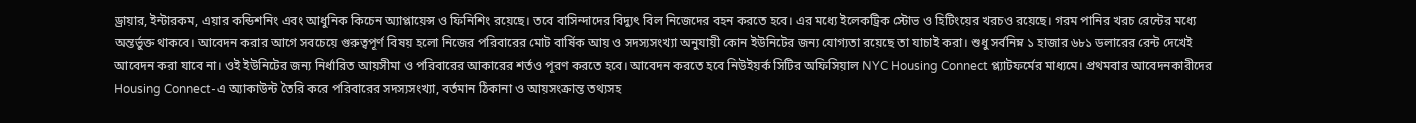ড্রায়ার, ইন্টারকম, এয়ার কন্ডিশনিং এবং আধুনিক কিচেন অ্যাপ্লায়েন্স ও ফিনিশিং রয়েছে। তবে বাসিন্দাদের বিদ্যুৎ বিল নিজেদের বহন করতে হবে। এর মধ্যে ইলেকট্রিক স্টোভ ও হিটিংয়ের খরচও রয়েছে। গরম পানির খরচ রেন্টের মধ্যে অন্তর্ভুক্ত থাকবে। আবেদন করার আগে সবচেয়ে গুরুত্বপূর্ণ বিষয় হলো নিজের পরিবারের মোট বার্ষিক আয় ও সদস্যসংখ্যা অনুযায়ী কোন ইউনিটের জন্য যোগ্যতা রয়েছে তা যাচাই করা। শুধু সর্বনিম্ন ১ হাজার ৬৮১ ডলারের রেন্ট দেখেই আবেদন করা যাবে না। ওই ইউনিটের জন্য নির্ধারিত আয়সীমা ও পরিবারের আকারের শর্তও পূরণ করতে হবে। আবেদন করতে হবে নিউইয়র্ক সিটির অফিসিয়াল NYC Housing Connect প্ল্যাটফর্মের মাধ্যমে। প্রথমবার আবেদনকারীদের Housing Connect-এ অ্যাকাউন্ট তৈরি করে পরিবারের সদস্যসংখ্যা, বর্তমান ঠিকানা ও আয়সংক্রান্ত তথ্যসহ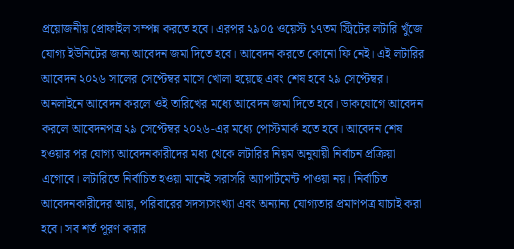প্রয়োজনীয় প্রোফাইল সম্পন্ন করতে হবে। এরপর ২৯০৫ ওয়েস্ট ১৭তম স্ট্রিটের লটারি খুঁজে যোগ্য ইউনিটের জন্য আবেদন জমা দিতে হবে। আবেদন করতে কোনো ফি নেই। এই লটারির আবেদন ২০২৬ সালের সেপ্টেম্বর মাসে খোলা হয়েছে এবং শেষ হবে ২৯ সেপ্টেম্বর। অনলাইনে আবেদন করলে ওই তারিখের মধ্যে আবেদন জমা দিতে হবে। ডাকযোগে আবেদন করলে আবেদনপত্র ২৯ সেপ্টেম্বর ২০২৬-এর মধ্যে পোস্টমার্ক হতে হবে। আবেদন শেষ হওয়ার পর যোগ্য আবেদনকারীদের মধ্য থেকে লটারির নিয়ম অনুযায়ী নির্বাচন প্রক্রিয়া এগোবে। লটারিতে নির্বাচিত হওয়া মানেই সরাসরি অ্যাপার্টমেন্ট পাওয়া নয়। নির্বাচিত আবেদনকারীদের আয়, পরিবারের সদস্যসংখ্যা এবং অন্যান্য যোগ্যতার প্রমাণপত্র যাচাই করা হবে। সব শর্ত পূরণ করার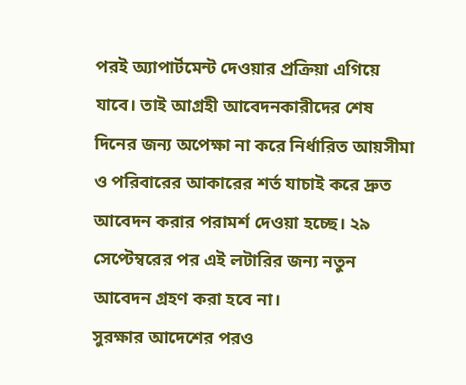পরই অ্যাপার্টমেন্ট দেওয়ার প্রক্রিয়া এগিয়ে যাবে। তাই আগ্রহী আবেদনকারীদের শেষ দিনের জন্য অপেক্ষা না করে নির্ধারিত আয়সীমা ও পরিবারের আকারের শর্ত যাচাই করে দ্রুত আবেদন করার পরামর্শ দেওয়া হচ্ছে। ২৯ সেপ্টেম্বরের পর এই লটারির জন্য নতুন আবেদন গ্রহণ করা হবে না।
সুরক্ষার আদেশের পরও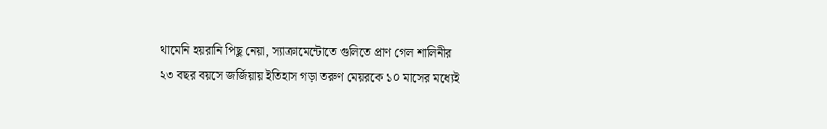থামেনি হয়রানি পিছু নেয়া, স্যাক্রামেন্টোতে গুলিতে প্রাণ গেল শালিনীর
২৩ বছর বয়সে জর্জিয়ায় ইতিহাস গড়া তরুণ মেয়রকে ১০ মাসের মধ্যেই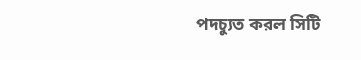পদচ্যুত করল সিটি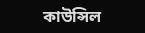কাউন্সিল